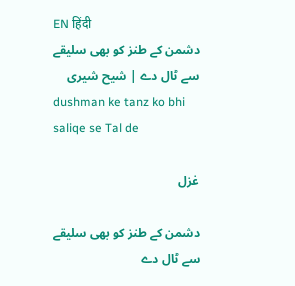EN हिंदी
دشمن کے طنز کو بھی سلیقے سے ٹال دے | شیح شیری
dushman ke tanz ko bhi saliqe se Tal de

غزل

دشمن کے طنز کو بھی سلیقے سے ٹال دے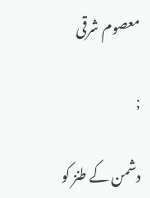معصوم شرقی

;

دشمن کے طنز کو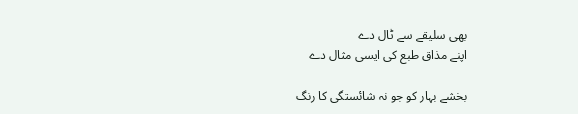بھی سلیقے سے ٹال دے
اپنے مذاق طبع کی ایسی مثال دے

بخشے بہار کو جو نہ شائستگی کا رنگ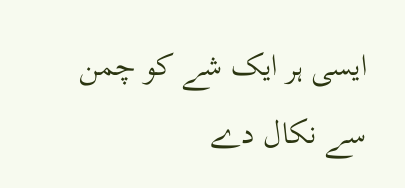ایسی ہر ایک شے کو چمن سے نکال دے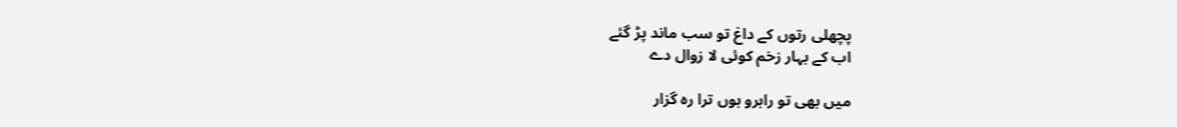پچھلی رتوں کے داغ تو سب ماند پڑ گئے
اب کے بہار زخم کوئی لا زوال دے

میں بھی تو راہرو ہوں ترا رہ گزار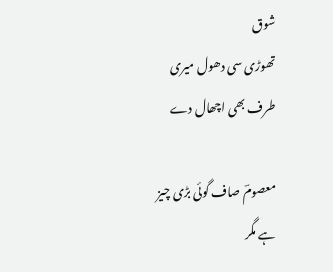شوق
تھوڑی سی دھول میری طرف بھی اچھال دے

معصومؔ صاف گوئی بڑی چیز ہے مگر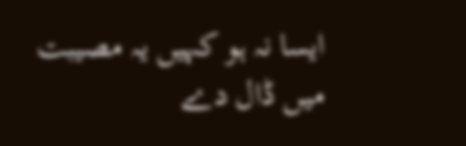ایسا نہ ہو کہیں یہ مصیبت میں ڈال دے